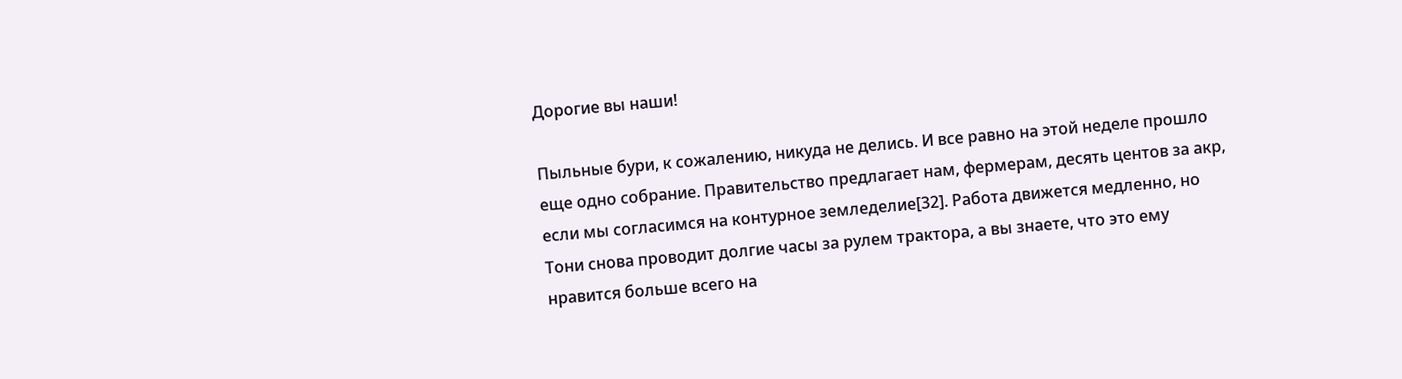Дорогие вы наши!

Пыльные бури, к сожалению, никуда не делись. И все равно на этой неделе прошло еще одно собрание. Правительство предлагает нам, фермерам, десять центов за акр, если мы согласимся на контурное земледелие[32]. Работа движется медленно, но Тони снова проводит долгие часы за рулем трактора, а вы знаете, что это ему нравится больше всего на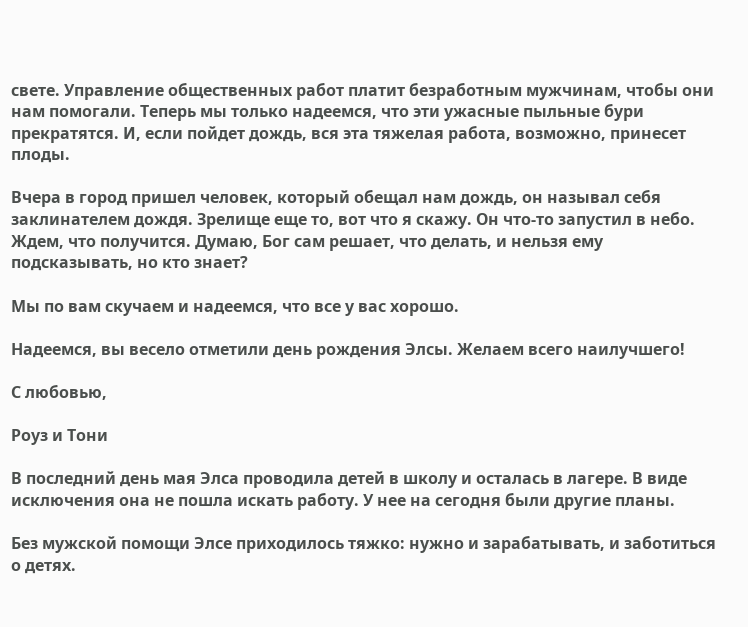свете. Управление общественных работ платит безработным мужчинам, чтобы они нам помогали. Теперь мы только надеемся, что эти ужасные пыльные бури прекратятся. И, если пойдет дождь, вся эта тяжелая работа, возможно, принесет плоды.

Вчера в город пришел человек, который обещал нам дождь, он называл себя заклинателем дождя. Зрелище еще то, вот что я скажу. Он что-то запустил в небо. Ждем, что получится. Думаю, Бог сам решает, что делать, и нельзя ему подсказывать, но кто знает?

Мы по вам скучаем и надеемся, что все у вас хорошо.

Надеемся, вы весело отметили день рождения Элсы. Желаем всего наилучшего!

С любовью,

Роуз и Тони

В последний день мая Элса проводила детей в школу и осталась в лагере. В виде исключения она не пошла искать работу. У нее на сегодня были другие планы.

Без мужской помощи Элсе приходилось тяжко: нужно и зарабатывать, и заботиться о детях.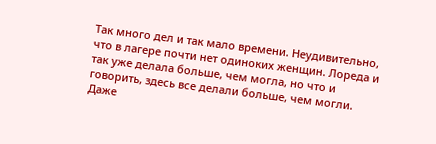Так много дел и так мало времени. Неудивительно, что в лагере почти нет одиноких женщин. Лореда и так уже делала больше, чем могла, но что и говорить, здесь все делали больше, чем могли. Даже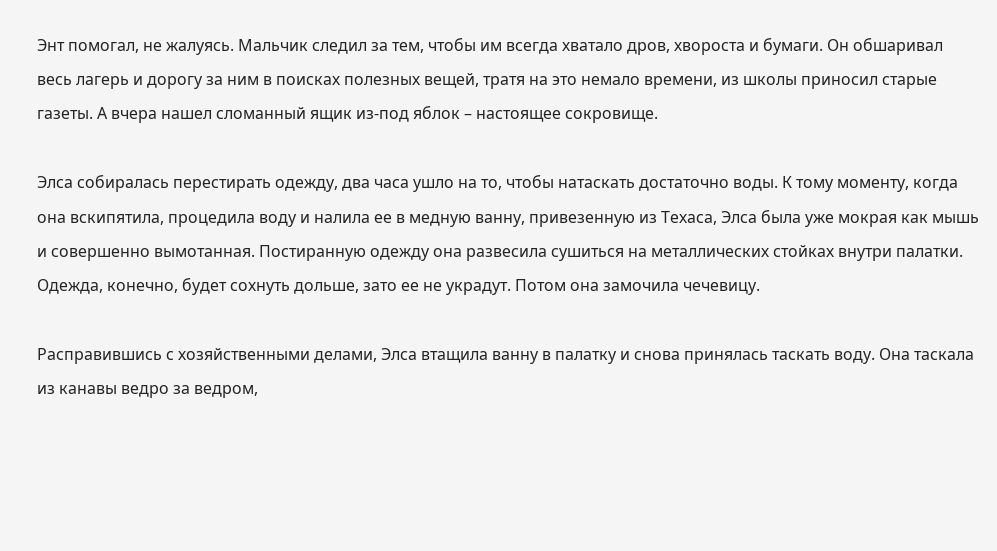Энт помогал, не жалуясь. Мальчик следил за тем, чтобы им всегда хватало дров, хвороста и бумаги. Он обшаривал весь лагерь и дорогу за ним в поисках полезных вещей, тратя на это немало времени, из школы приносил старые газеты. А вчера нашел сломанный ящик из-под яблок – настоящее сокровище.

Элса собиралась перестирать одежду, два часа ушло на то, чтобы натаскать достаточно воды. К тому моменту, когда она вскипятила, процедила воду и налила ее в медную ванну, привезенную из Техаса, Элса была уже мокрая как мышь и совершенно вымотанная. Постиранную одежду она развесила сушиться на металлических стойках внутри палатки. Одежда, конечно, будет сохнуть дольше, зато ее не украдут. Потом она замочила чечевицу.

Расправившись с хозяйственными делами, Элса втащила ванну в палатку и снова принялась таскать воду. Она таскала из канавы ведро за ведром,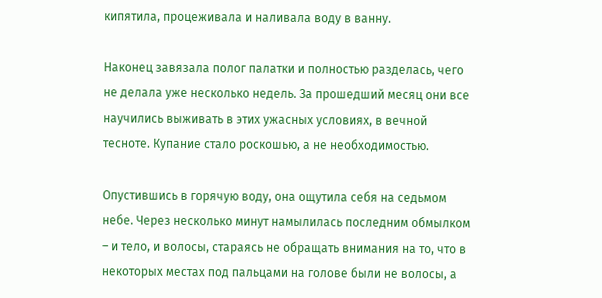кипятила, процеживала и наливала воду в ванну.

Наконец завязала полог палатки и полностью разделась, чего не делала уже несколько недель. За прошедший месяц они все научились выживать в этих ужасных условиях, в вечной тесноте. Купание стало роскошью, а не необходимостью.

Опустившись в горячую воду, она ощутила себя на седьмом небе. Через несколько минут намылилась последним обмылком – и тело, и волосы, стараясь не обращать внимания на то, что в некоторых местах под пальцами на голове были не волосы, а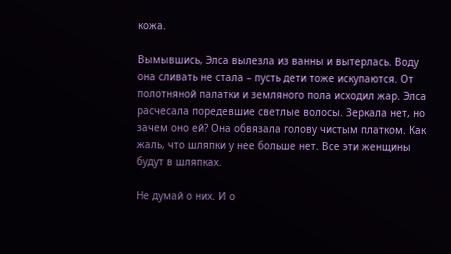кожа.

Вымывшись, Элса вылезла из ванны и вытерлась. Воду она сливать не стала – пусть дети тоже искупаются. От полотняной палатки и земляного пола исходил жар. Элса расчесала поредевшие светлые волосы. Зеркала нет, но зачем оно ей? Она обвязала голову чистым платком. Как жаль, что шляпки у нее больше нет. Все эти женщины будут в шляпках.

Не думай о них. И о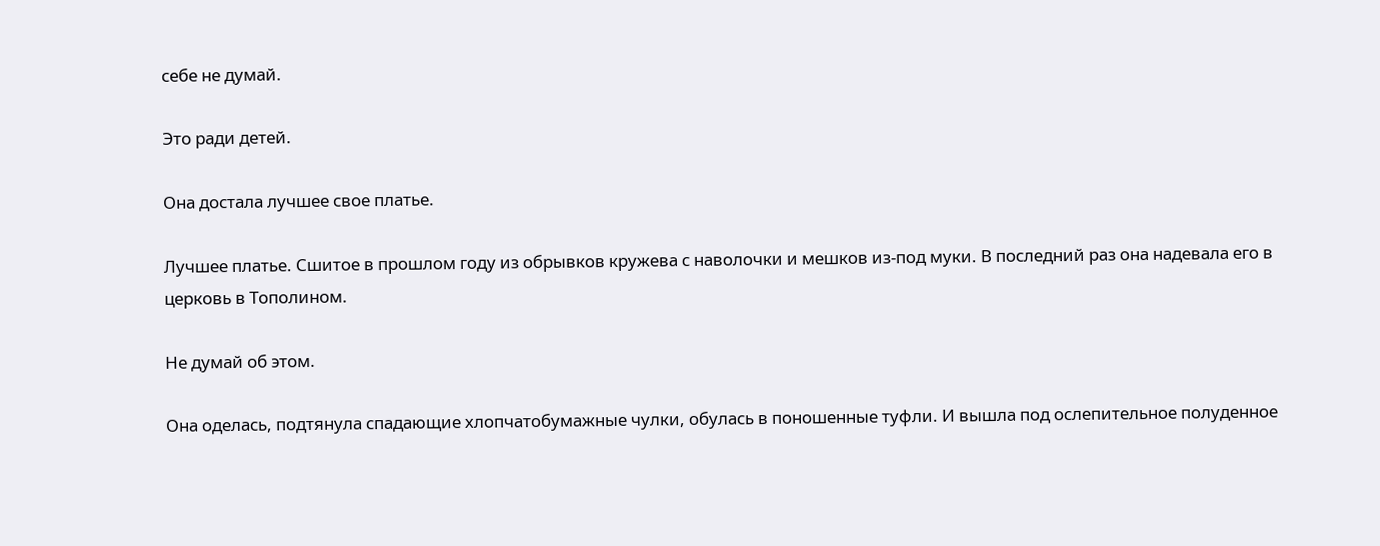себе не думай.

Это ради детей.

Она достала лучшее свое платье.

Лучшее платье. Сшитое в прошлом году из обрывков кружева с наволочки и мешков из-под муки. В последний раз она надевала его в церковь в Тополином.

Не думай об этом.

Она оделась, подтянула спадающие хлопчатобумажные чулки, обулась в поношенные туфли. И вышла под ослепительное полуденное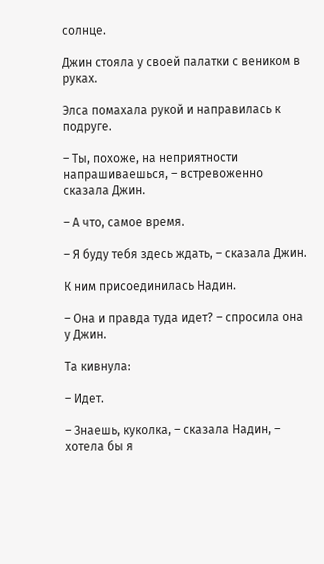солнце.

Джин стояла у своей палатки с веником в руках.

Элса помахала рукой и направилась к подруге.

– Ты, похоже, на неприятности напрашиваешься, – встревоженно сказала Джин.

– А что, самое время.

– Я буду тебя здесь ждать, – сказала Джин.

К ним присоединилась Надин.

– Она и правда туда идет? – спросила она у Джин.

Та кивнула:

– Идет.

– Знаешь, куколка, – сказала Надин, – хотела бы я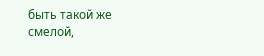быть такой же смелой,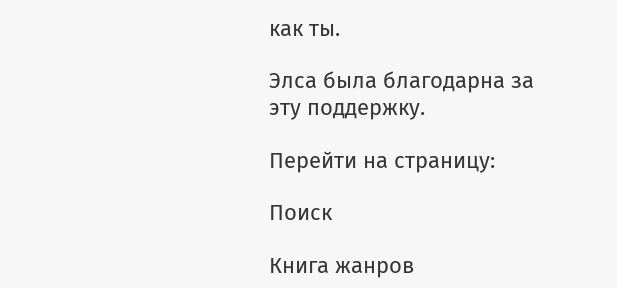как ты.

Элса была благодарна за эту поддержку.

Перейти на страницу:

Поиск

Книга жанров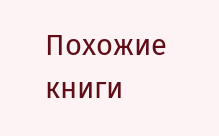Похожие книги